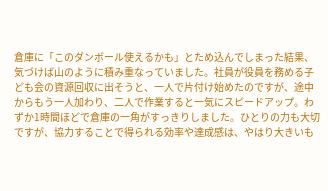倉庫に「このダンボール使えるかも」とため込んでしまった結果、気づけば山のように積み重なっていました。社員が役員を務める子ども会の資源回収に出そうと、一人で片付け始めたのですが、途中からもう一人加わり、二人で作業すると一気にスピードアップ。わずか1時間ほどで倉庫の一角がすっきりしました。ひとりの力も大切ですが、協力することで得られる効率や達成感は、やはり大きいも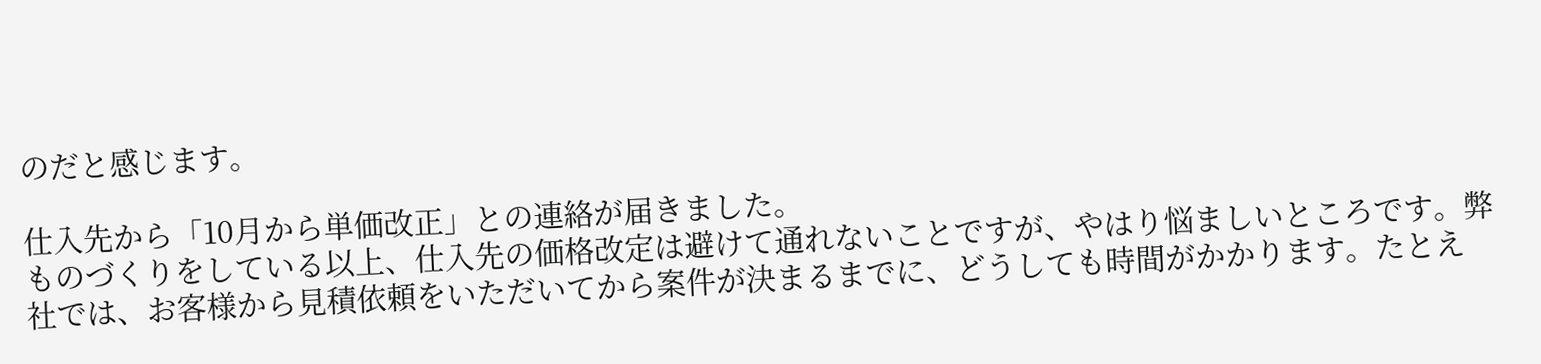のだと感じます。

仕入先から「10月から単価改正」との連絡が届きました。
ものづくりをしている以上、仕入先の価格改定は避けて通れないことですが、やはり悩ましいところです。弊社では、お客様から見積依頼をいただいてから案件が決まるまでに、どうしても時間がかかります。たとえ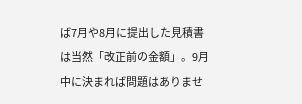ば7月や8月に提出した見積書は当然「改正前の金額」。9月中に決まれば問題はありませ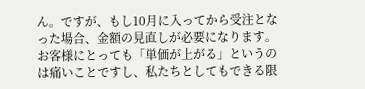ん。ですが、もし10月に入ってから受注となった場合、金額の見直しが必要になります。
お客様にとっても「単価が上がる」というのは痛いことですし、私たちとしてもできる限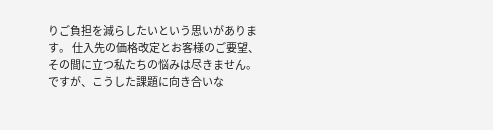りご負担を減らしたいという思いがあります。 仕入先の価格改定とお客様のご要望、その間に立つ私たちの悩みは尽きません。ですが、こうした課題に向き合いな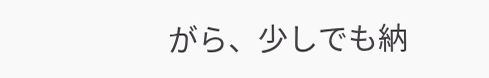がら、少しでも納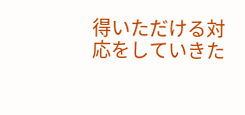得いただける対応をしていきた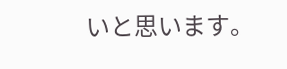いと思います。